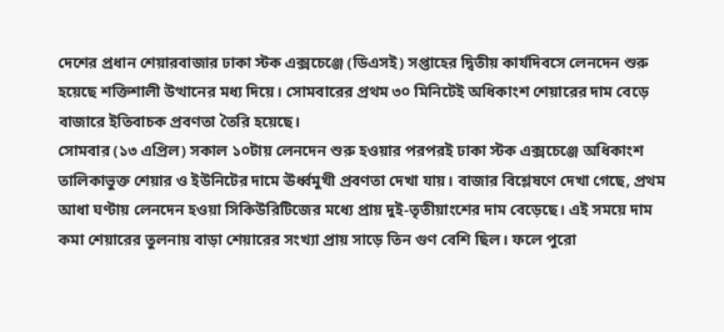দেশের প্রধান শেয়ারবাজার ঢাকা স্টক এক্সচেঞ্জে (ডিএসই) সপ্তাহের দ্বিতীয় কার্যদিবসে লেনদেন শুরু হয়েছে শক্তিশালী উত্থানের মধ্য দিয়ে। সোমবারের প্রথম ৩০ মিনিটেই অধিকাংশ শেয়ারের দাম বেড়ে বাজারে ইতিবাচক প্রবণতা তৈরি হয়েছে।
সোমবার (১৩ এপ্রিল) সকাল ১০টায় লেনদেন শুরু হওয়ার পরপরই ঢাকা স্টক এক্সচেঞ্জে অধিকাংশ তালিকাভুক্ত শেয়ার ও ইউনিটের দামে ঊর্ধ্বমুখী প্রবণতা দেখা যায়। বাজার বিশ্লেষণে দেখা গেছে, প্রথম আধা ঘণ্টায় লেনদেন হওয়া সিকিউরিটিজের মধ্যে প্রায় দুই-তৃতীয়াংশের দাম বেড়েছে। এই সময়ে দাম কমা শেয়ারের তুলনায় বাড়া শেয়ারের সংখ্যা প্রায় সাড়ে তিন গুণ বেশি ছিল। ফলে পুরো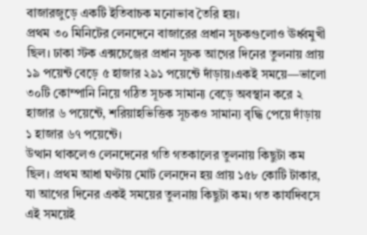বাজারজুড়ে একটি ইতিবাচক মনোভাব তৈরি হয়।
প্রথম ৩০ মিনিটের লেনদেনে বাজারের প্রধান সূচকগুলোও ঊর্ধ্বমুখী ছিল। ঢাকা স্টক এক্সচেঞ্জের প্রধান সূচক আগের দিনের তুলনায় প্রায় ১৯ পয়েন্ট বেড়ে ৫ হাজার ২৯১ পয়েন্টে দাঁড়ায়।একই সময়ে—ভালো ৩০টি কোম্পানি নিয়ে গঠিত সূচক সামান্য বেড়ে অবস্থান করে ২ হাজার ৬ পয়েন্টে, শরিয়াহভিত্তিক সূচকও সামান্য বৃদ্ধি পেয়ে দাঁড়ায় ১ হাজার ৬৭ পয়েন্টে।
উত্থান থাকলেও লেনদেনের গতি গতকালের তুলনায় কিছুটা কম ছিল। প্রথম আধা ঘণ্টায় মোট লেনদেন হয় প্রায় ১৫৮ কোটি টাকার, যা আগের দিনের একই সময়ের তুলনায় কিছুটা কম। গত কার্যদিবসে এই সময়েই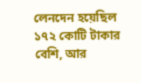লেনদেন হয়েছিল ১৭২ কোটি টাকার বেশি, আর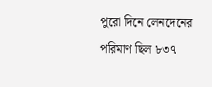পুরো দিনে লেনদেনের পরিমাণ ছিল ৮৩৭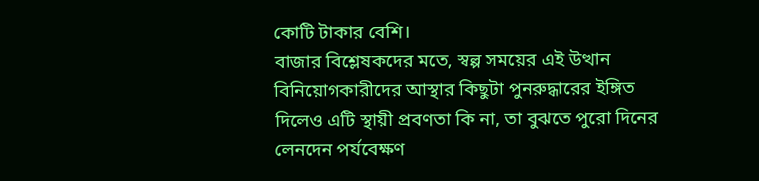কোটি টাকার বেশি।
বাজার বিশ্লেষকদের মতে, স্বল্প সময়ের এই উত্থান বিনিয়োগকারীদের আস্থার কিছুটা পুনরুদ্ধারের ইঙ্গিত দিলেও এটি স্থায়ী প্রবণতা কি না, তা বুঝতে পুরো দিনের লেনদেন পর্যবেক্ষণ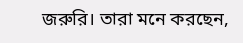জরুরি। তারা মনে করছেন,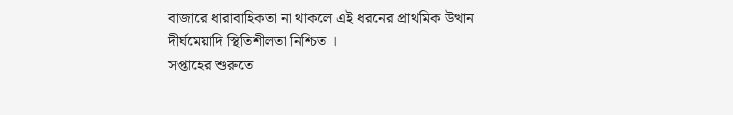বাজারে ধারাবাহিকতা না থাকলে এই ধরনের প্রাথমিক উত্থান দীর্ঘমেয়াদি স্থিতিশীলতা নিশ্চিত ।
সপ্তাহের শুরুতে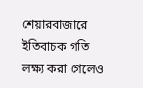শেয়ারবাজারে ইতিবাচক গতি লক্ষ্য করা গেলেও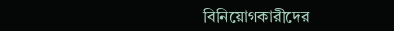বিনিয়োগকারীদের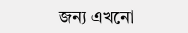জন্য এখনো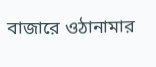বাজারে ওঠানামার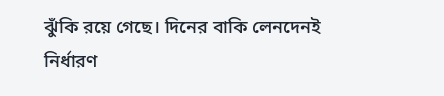ঝুঁকি রয়ে গেছে। দিনের বাকি লেনদেনই নির্ধারণ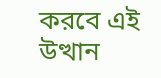করবে এই উত্থান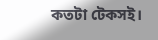কতটা টেকসই।